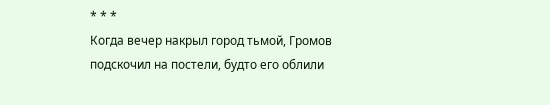* * *
Когда вечер накрыл город тьмой, Громов подскочил на постели, будто его облили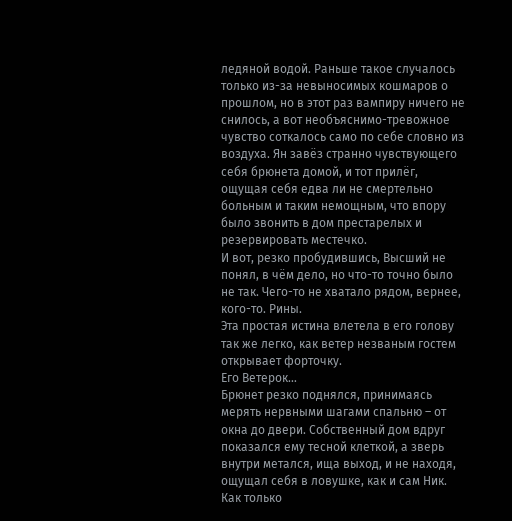ледяной водой. Раньше такое случалось только из-за невыносимых кошмаров о прошлом, но в этот раз вампиру ничего не снилось, а вот необъяснимо-тревожное чувство соткалось само по себе словно из воздуха. Ян завёз странно чувствующего себя брюнета домой, и тот прилёг, ощущая себя едва ли не смертельно больным и таким немощным, что впору было звонить в дом престарелых и резервировать местечко.
И вот, резко пробудившись, Высший не понял, в чём дело, но что-то точно было не так. Чего-то не хватало рядом, вернее, кого-то. Рины.
Эта простая истина влетела в его голову так же легко, как ветер незваным гостем открывает форточку.
Его Ветерок…
Брюнет резко поднялся, принимаясь мерять нервными шагами спальню – от окна до двери. Собственный дом вдруг показался ему тесной клеткой, а зверь внутри метался, ища выход, и не находя, ощущал себя в ловушке, как и сам Ник. Как только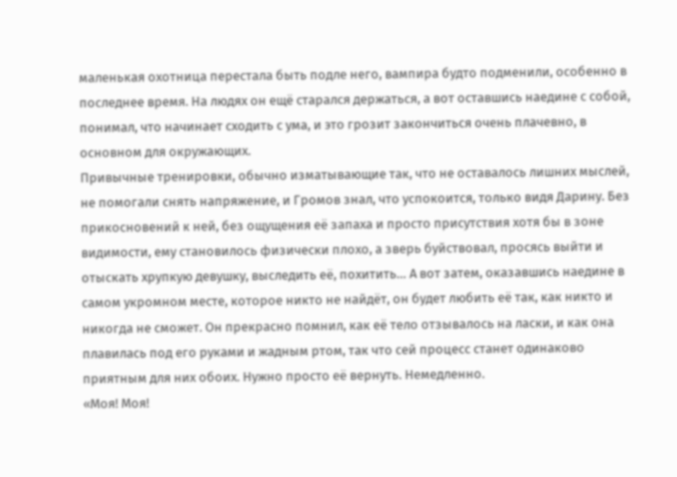маленькая охотница перестала быть подле него, вампира будто подменили, особенно в последнее время. На людях он ещё старался держаться, а вот оставшись наедине с собой, понимал, что начинает сходить с ума, и это грозит закончиться очень плачевно, в основном для окружающих.
Привычные тренировки, обычно изматывающие так, что не оставалось лишних мыслей, не помогали снять напряжение, и Громов знал, что успокоится, только видя Дарину. Без прикосновений к ней, без ощущения её запаха и просто присутствия хотя бы в зоне видимости, ему становилось физически плохо, а зверь буйствовал, просясь выйти и отыскать хрупкую девушку, выследить её, похитить… А вот затем, оказавшись наедине в самом укромном месте, которое никто не найдёт, он будет любить её так, как никто и никогда не сможет. Он прекрасно помнил, как её тело отзывалось на ласки, и как она плавилась под его руками и жадным ртом, так что сей процесс станет одинаково приятным для них обоих. Нужно просто её вернуть. Немедленно.
«Моя! Моя!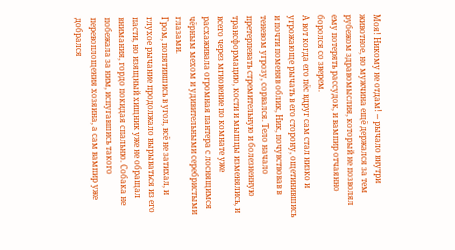Моя! Никому не отдам! ─ рычало внутри животное, но мужчина ещё держался за тем рубежом здравомыслия, который не позволял ему потерять рассудок, и вампир отчаянно боролся со зверем.
А вот когда его пёс вдруг сам стал низко и угрожающе рычать в его сторону, ощетинившись и почти поменяв облик, Ник, почувствовав в теневом угрозу, сорвался. Тело начало претерпевать стремительную и болезненную трансформацию, кости и мышцы изменялись, и всего через мгновение по комнате уже расхаживала огромная пантера с лоснящимся чёрным мехом и удивительными серебристыми глазами.
Гром, попятившись в угол, всё не затихал, и глухое рычание продолжало вырываться из его пасти, но изящный хищник уже не обращал внимания, гордо покидая спальню. Собака не побежала за ним, испугавшись такого перевоплощения хозяина, а сам вампир уже добрался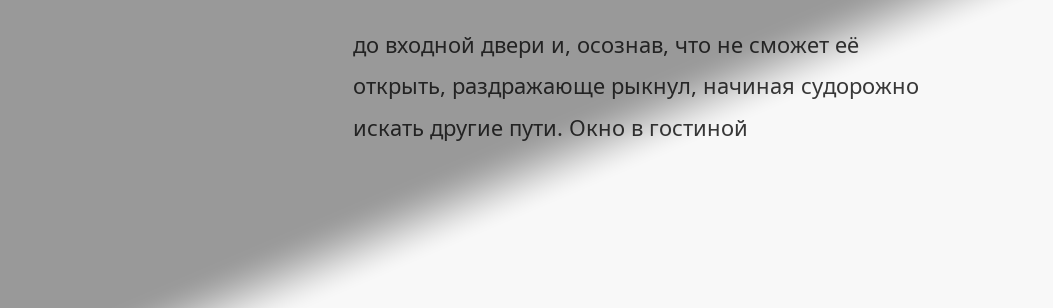до входной двери и, осознав, что не сможет её открыть, раздражающе рыкнул, начиная судорожно искать другие пути. Окно в гостиной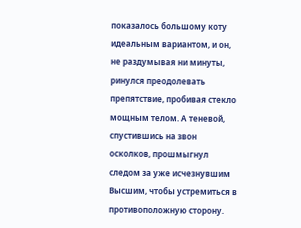показалось большому коту идеальным вариантом, и он, не раздумывая ни минуты, ринулся преодолевать препятствие, пробивая стекло мощным телом. А теневой, спустившись на звон осколков, прошмыгнул следом за уже исчезнувшим Высшим, чтобы устремиться в противоположную сторону.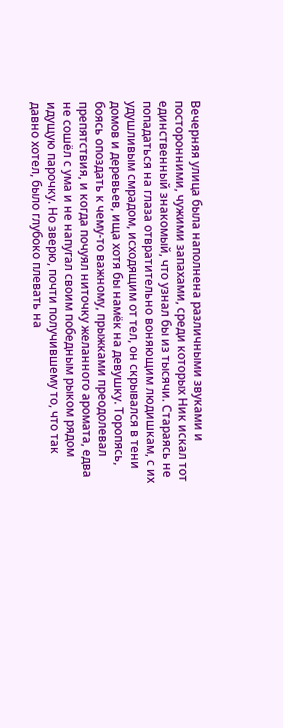Вечерняя улица была наполнена различными звуками и посторонними, чужими запахами, среди которых Ник искал тот единственный знакомый, что узнал бы из тысячи. Стараясь не попадаться на глаза отвратительно воняющим людишкам, с их удушливым смрадом, исходящим от тел, он скрывался в тени домов и деревьев, ища хотя бы намёк на девушку. Торопясь, боясь опоздать к чему-то важному, прыжками преодолевал препятствия, и когда почуял ниточку желанного аромата, едва не сошёл с ума и не напугал своим победным рыком рядом идущую парочку. Но зверю, почти получившему то, что так давно хотел, было глубоко плевать на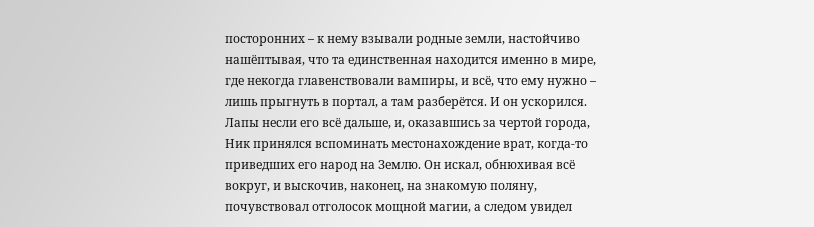посторонних – к нему взывали родные земли, настойчиво нашёптывая, что та единственная находится именно в мире, где некогда главенствовали вампиры, и всё, что ему нужно – лишь прыгнуть в портал, а там разберётся. И он ускорился.
Лапы несли его всё дальше, и, оказавшись за чертой города, Ник принялся вспоминать местонахождение врат, когда-то приведших его народ на Землю. Он искал, обнюхивая всё вокруг, и выскочив, наконец, на знакомую поляну, почувствовал отголосок мощной магии, а следом увидел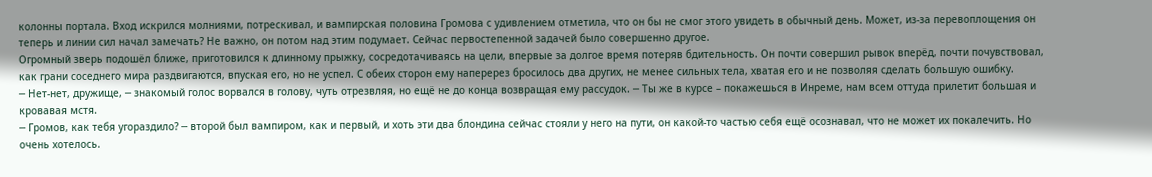колонны портала. Вход искрился молниями, потрескивал, и вампирская половина Громова с удивлением отметила, что он бы не смог этого увидеть в обычный день. Может, из-за перевоплощения он теперь и линии сил начал замечать? Не важно, он потом над этим подумает. Сейчас первостепенной задачей было совершенно другое.
Огромный зверь подошёл ближе, приготовился к длинному прыжку, сосредотачиваясь на цели, впервые за долгое время потеряв бдительность. Он почти совершил рывок вперёд, почти почувствовал, как грани соседнего мира раздвигаются, впуская его, но не успел. С обеих сторон ему наперерез бросилось два других, не менее сильных тела, хватая его и не позволяя сделать большую ошибку.
─ Нет-нет, дружище, ─ знакомый голос ворвался в голову, чуть отрезвляя, но ещё не до конца возвращая ему рассудок. ─ Ты же в курсе – покажешься в Инреме, нам всем оттуда прилетит большая и кровавая мстя.
─ Громов, как тебя угораздило? ─ второй был вампиром, как и первый, и хоть эти два блондина сейчас стояли у него на пути, он какой-то частью себя ещё осознавал, что не может их покалечить. Но очень хотелось.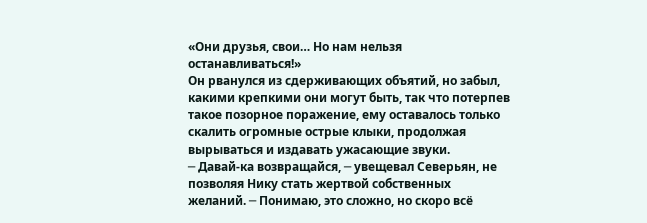«Они друзья, свои… Но нам нельзя останавливаться!»
Он рванулся из сдерживающих объятий, но забыл, какими крепкими они могут быть, так что потерпев такое позорное поражение, ему оставалось только скалить огромные острые клыки, продолжая вырываться и издавать ужасающие звуки.
─ Давай-ка возвращайся, ─ увещевал Северьян, не позволяя Нику стать жертвой собственных желаний. ─ Понимаю, это сложно, но скоро всё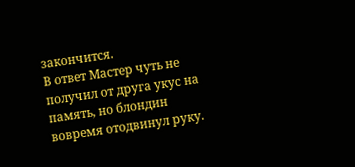закончится.
В ответ Мастер чуть не получил от друга укус на память, но блондин вовремя отодвинул руку.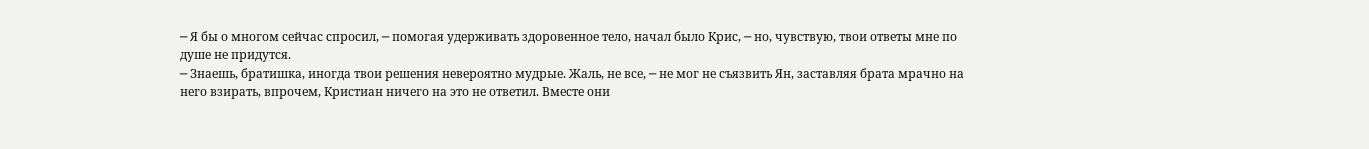─ Я бы о многом сейчас спросил, ─ помогая удерживать здоровенное тело, начал было Крис, ─ но, чувствую, твои ответы мне по душе не придутся.
─ Знаешь, братишка, иногда твои решения невероятно мудрые. Жаль, не все, ─ не мог не съязвить Ян, заставляя брата мрачно на него взирать, впрочем, Кристиан ничего на это не ответил. Вместе они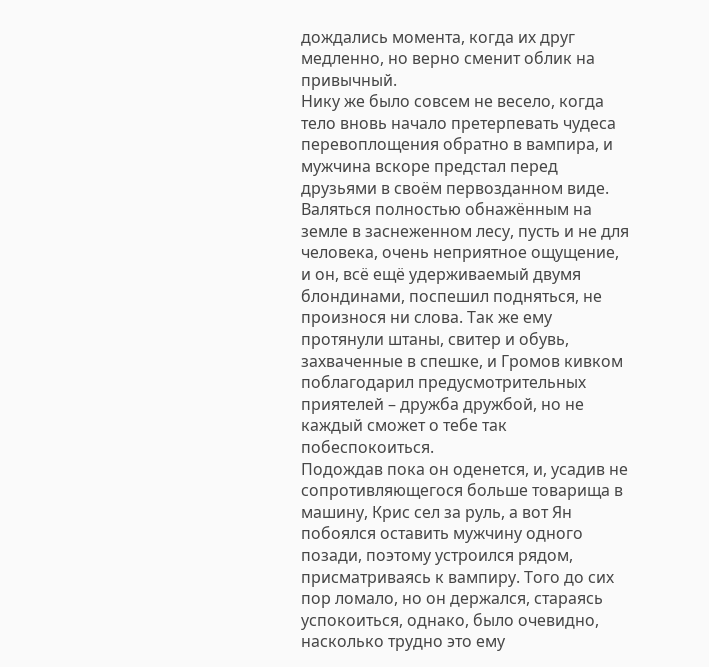дождались момента, когда их друг медленно, но верно сменит облик на привычный.
Нику же было совсем не весело, когда тело вновь начало претерпевать чудеса перевоплощения обратно в вампира, и мужчина вскоре предстал перед друзьями в своём первозданном виде. Валяться полностью обнажённым на земле в заснеженном лесу, пусть и не для человека, очень неприятное ощущение, и он, всё ещё удерживаемый двумя блондинами, поспешил подняться, не произнося ни слова. Так же ему протянули штаны, свитер и обувь, захваченные в спешке, и Громов кивком поблагодарил предусмотрительных приятелей – дружба дружбой, но не каждый сможет о тебе так побеспокоиться.
Подождав пока он оденется, и, усадив не сопротивляющегося больше товарища в машину, Крис сел за руль, а вот Ян побоялся оставить мужчину одного позади, поэтому устроился рядом, присматриваясь к вампиру. Того до сих пор ломало, но он держался, стараясь успокоиться, однако, было очевидно, насколько трудно это ему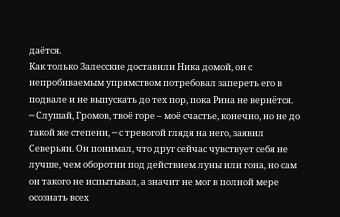даётся.
Как только Залесские доставили Ника домой, он с непробиваемым упрямством потребовал запереть его в подвале и не выпускать до тех пор, пока Рина не вернётся.
─ Слушай, Громов, твоё горе – моё счастье, конечно, но не до такой же степени, ─ с тревогой глядя на него, заявил Северьян. Он понимал, что друг сейчас чувствует себя не лучше, чем оборотни под действием луны или гона, но сам он такого не испытывал, а значит не мог в полной мере осознать всех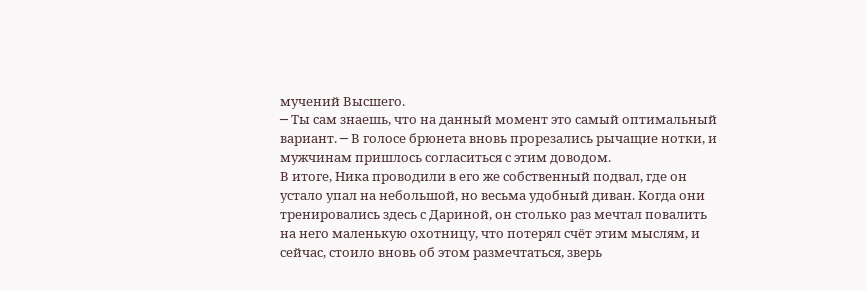мучений Высшего.
─ Ты сам знаешь, что на данный момент это самый оптимальный вариант. ─ В голосе брюнета вновь прорезались рычащие нотки, и мужчинам пришлось согласиться с этим доводом.
В итоге, Ника проводили в его же собственный подвал, где он устало упал на небольшой, но весьма удобный диван. Когда они тренировались здесь с Дариной, он столько раз мечтал повалить на него маленькую охотницу, что потерял счёт этим мыслям, и сейчас, стоило вновь об этом размечтаться, зверь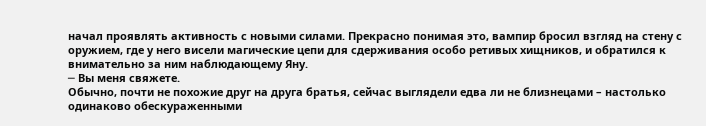начал проявлять активность с новыми силами. Прекрасно понимая это, вампир бросил взгляд на стену с оружием, где у него висели магические цепи для сдерживания особо ретивых хищников, и обратился к внимательно за ним наблюдающему Яну.
─ Вы меня свяжете.
Обычно, почти не похожие друг на друга братья, сейчас выглядели едва ли не близнецами – настолько одинаково обескураженными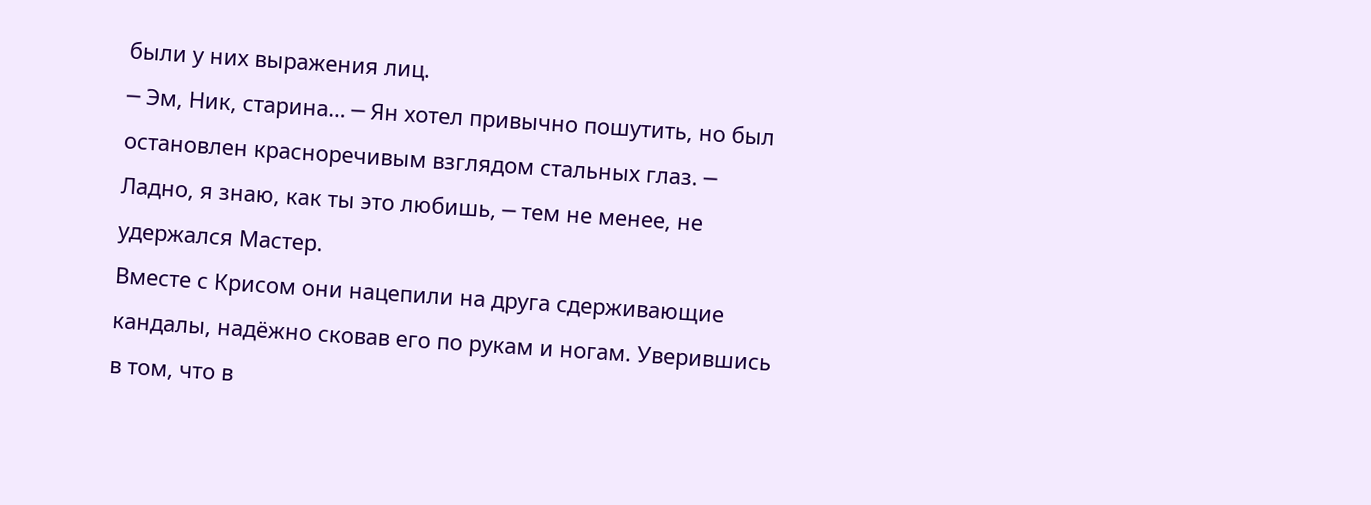были у них выражения лиц.
─ Эм, Ник, старина… ─ Ян хотел привычно пошутить, но был остановлен красноречивым взглядом стальных глаз. ─ Ладно, я знаю, как ты это любишь, ─ тем не менее, не удержался Мастер.
Вместе с Крисом они нацепили на друга сдерживающие кандалы, надёжно сковав его по рукам и ногам. Уверившись в том, что в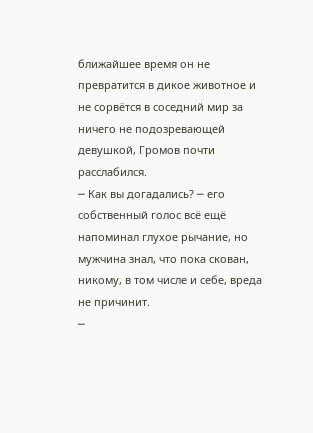ближайшее время он не превратится в дикое животное и не сорвётся в соседний мир за ничего не подозревающей девушкой, Громов почти расслабился.
─ Как вы догадались? ─ его собственный голос всё ещё напоминал глухое рычание, но мужчина знал, что пока скован, никому, в том числе и себе, вреда не причинит.
─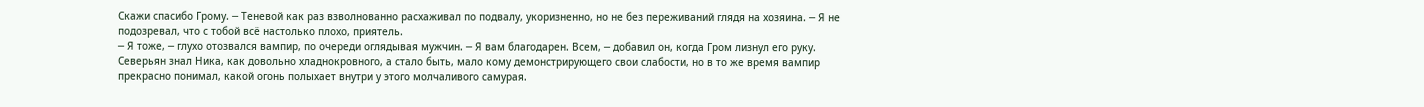Скажи спасибо Грому. ─ Теневой как раз взволнованно расхаживал по подвалу, укоризненно, но не без переживаний глядя на хозяина. ─ Я не подозревал, что с тобой всё настолько плохо, приятель.
─ Я тоже, ─ глухо отозвался вампир, по очереди оглядывая мужчин. ─ Я вам благодарен. Всем, ─ добавил он, когда Гром лизнул его руку.
Северьян знал Ника, как довольно хладнокровного, а стало быть, мало кому демонстрирующего свои слабости, но в то же время вампир прекрасно понимал, какой огонь полыхает внутри у этого молчаливого самурая.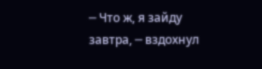─ Что ж, я зайду завтра, ─ вздохнул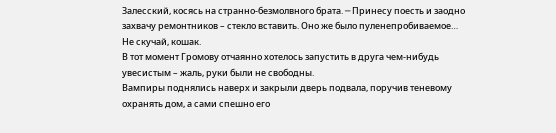Залесский, косясь на странно-безмолвного брата. ─ Принесу поесть и заодно захвачу ремонтников – стекло вставить. Оно же было пуленепробиваемое… Не скучай, кошак.
В тот момент Громову отчаянно хотелось запустить в друга чем-нибудь увесистым – жаль, руки были не свободны.
Вампиры поднялись наверх и закрыли дверь подвала, поручив теневому охранять дом, а сами спешно его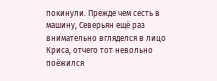покинули. Прежде чем сесть в машину, Северьян ещё раз внимательно вгляделся в лицо Криса, отчего тот невольно поёжился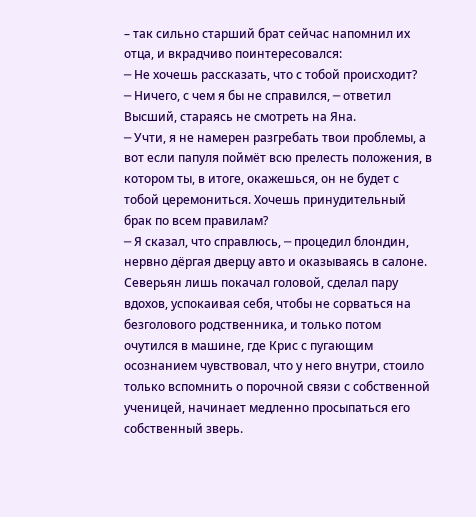– так сильно старший брат сейчас напомнил их отца, и вкрадчиво поинтересовался:
─ Не хочешь рассказать, что с тобой происходит?
─ Ничего, с чем я бы не справился, ─ ответил Высший, стараясь не смотреть на Яна.
─ Учти, я не намерен разгребать твои проблемы, а вот если папуля поймёт всю прелесть положения, в котором ты, в итоге, окажешься, он не будет с тобой церемониться. Хочешь принудительный брак по всем правилам?
─ Я сказал, что справлюсь, ─ процедил блондин, нервно дёргая дверцу авто и оказываясь в салоне.
Северьян лишь покачал головой, сделал пару вдохов, успокаивая себя, чтобы не сорваться на безголового родственника, и только потом очутился в машине, где Крис с пугающим осознанием чувствовал, что у него внутри, стоило только вспомнить о порочной связи с собственной ученицей, начинает медленно просыпаться его собственный зверь.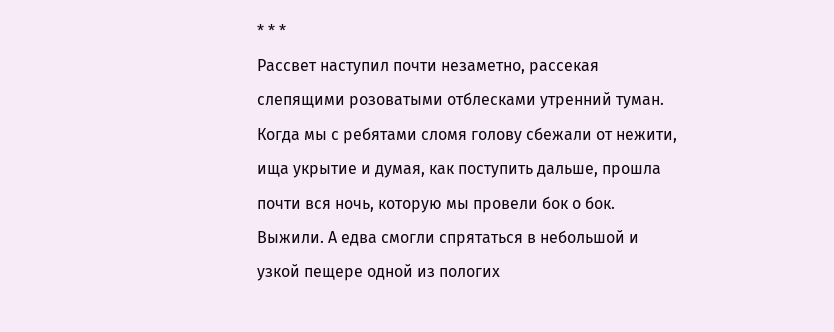* * *
Рассвет наступил почти незаметно, рассекая слепящими розоватыми отблесками утренний туман. Когда мы с ребятами сломя голову сбежали от нежити, ища укрытие и думая, как поступить дальше, прошла почти вся ночь, которую мы провели бок о бок. Выжили. А едва смогли спрятаться в небольшой и узкой пещере одной из пологих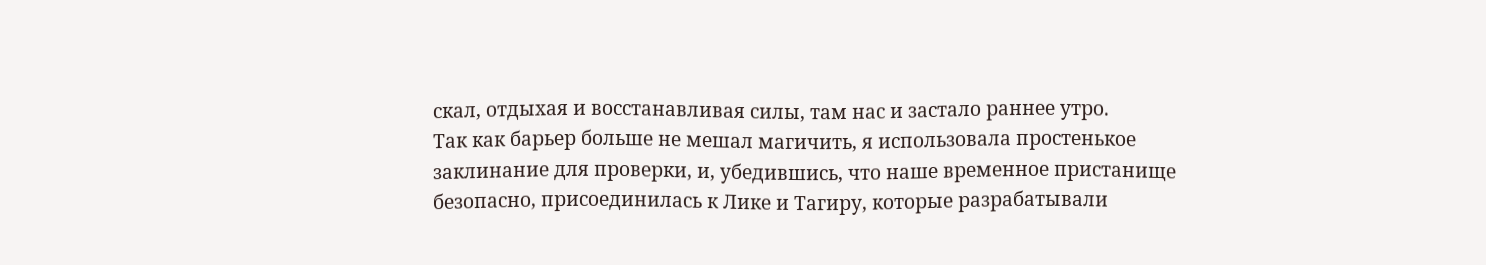скал, отдыхая и восстанавливая силы, там нас и застало раннее утро.
Так как барьер больше не мешал магичить, я использовала простенькое заклинание для проверки, и, убедившись, что наше временное пристанище безопасно, присоединилась к Лике и Тагиру, которые разрабатывали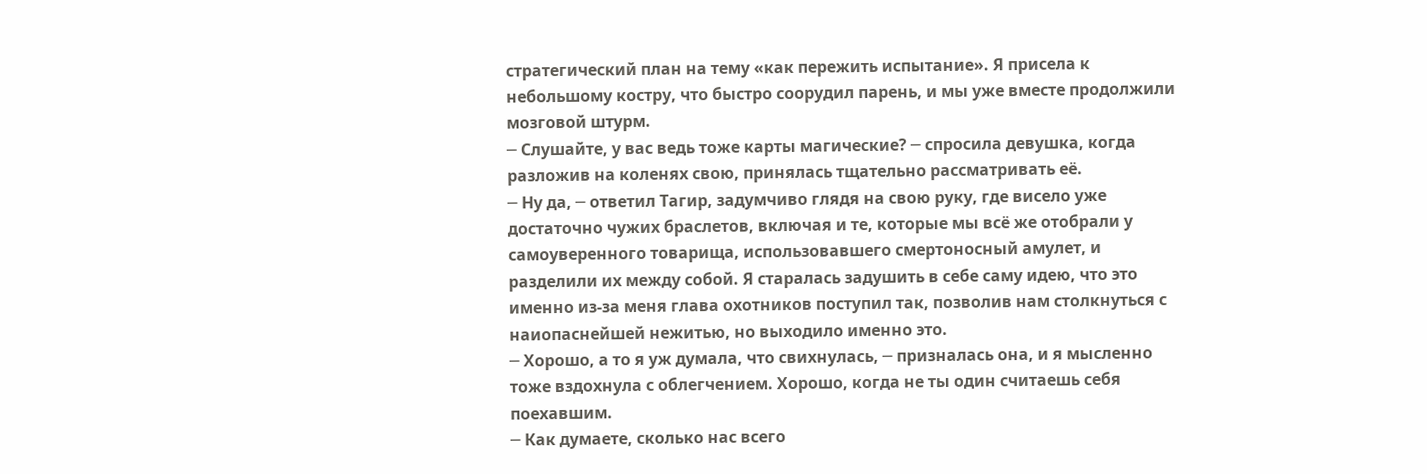стратегический план на тему «как пережить испытание». Я присела к небольшому костру, что быстро соорудил парень, и мы уже вместе продолжили мозговой штурм.
─ Слушайте, у вас ведь тоже карты магические? ─ спросила девушка, когда разложив на коленях свою, принялась тщательно рассматривать её.
─ Ну да, ─ ответил Тагир, задумчиво глядя на свою руку, где висело уже достаточно чужих браслетов, включая и те, которые мы всё же отобрали у самоуверенного товарища, использовавшего смертоносный амулет, и разделили их между собой. Я старалась задушить в себе саму идею, что это именно из-за меня глава охотников поступил так, позволив нам столкнуться с наиопаснейшей нежитью, но выходило именно это.
─ Хорошо, а то я уж думала, что свихнулась, ─ призналась она, и я мысленно тоже вздохнула с облегчением. Хорошо, когда не ты один считаешь себя поехавшим.
─ Как думаете, сколько нас всего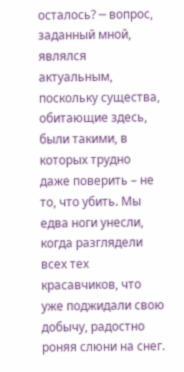осталось? ─ вопрос, заданный мной, являлся актуальным, поскольку существа, обитающие здесь, были такими, в которых трудно даже поверить – не то, что убить. Мы едва ноги унесли, когда разглядели всех тех красавчиков, что уже поджидали свою добычу, радостно роняя слюни на снег.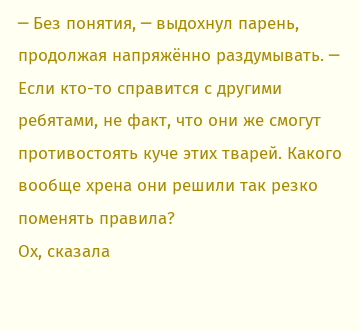─ Без понятия, ─ выдохнул парень, продолжая напряжённо раздумывать. ─ Если кто-то справится с другими ребятами, не факт, что они же смогут противостоять куче этих тварей. Какого вообще хрена они решили так резко поменять правила?
Ох, сказала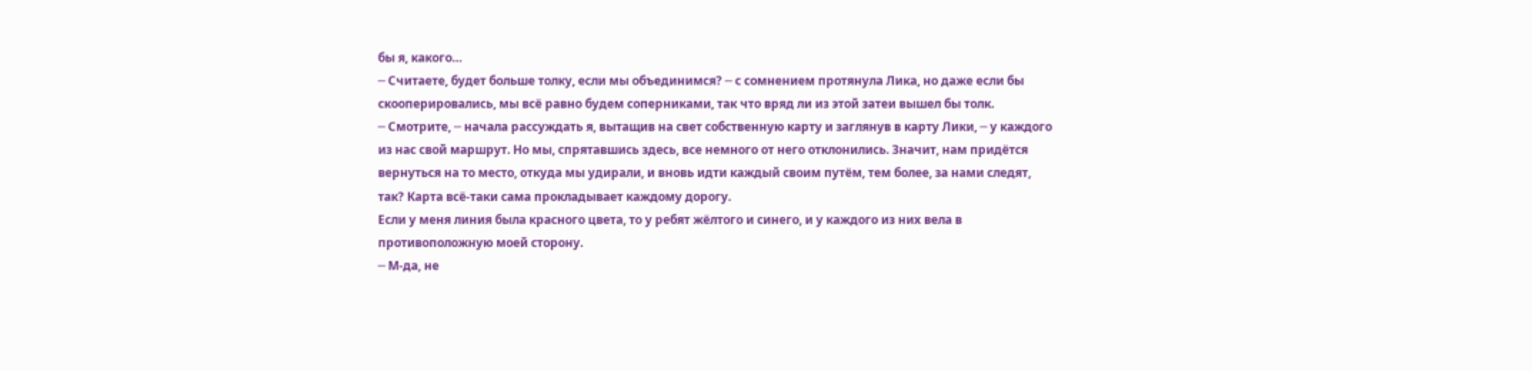бы я, какого…
─ Считаете, будет больше толку, если мы объединимся? ─ с сомнением протянула Лика, но даже если бы скооперировались, мы всё равно будем соперниками, так что вряд ли из этой затеи вышел бы толк.
─ Смотрите, ─ начала рассуждать я, вытащив на свет собственную карту и заглянув в карту Лики, ─ у каждого из нас свой маршрут. Но мы, спрятавшись здесь, все немного от него отклонились. Значит, нам придётся вернуться на то место, откуда мы удирали, и вновь идти каждый своим путём, тем более, за нами следят, так? Карта всё-таки сама прокладывает каждому дорогу.
Если у меня линия была красного цвета, то у ребят жёлтого и синего, и у каждого из них вела в противоположную моей сторону.
─ М-да, не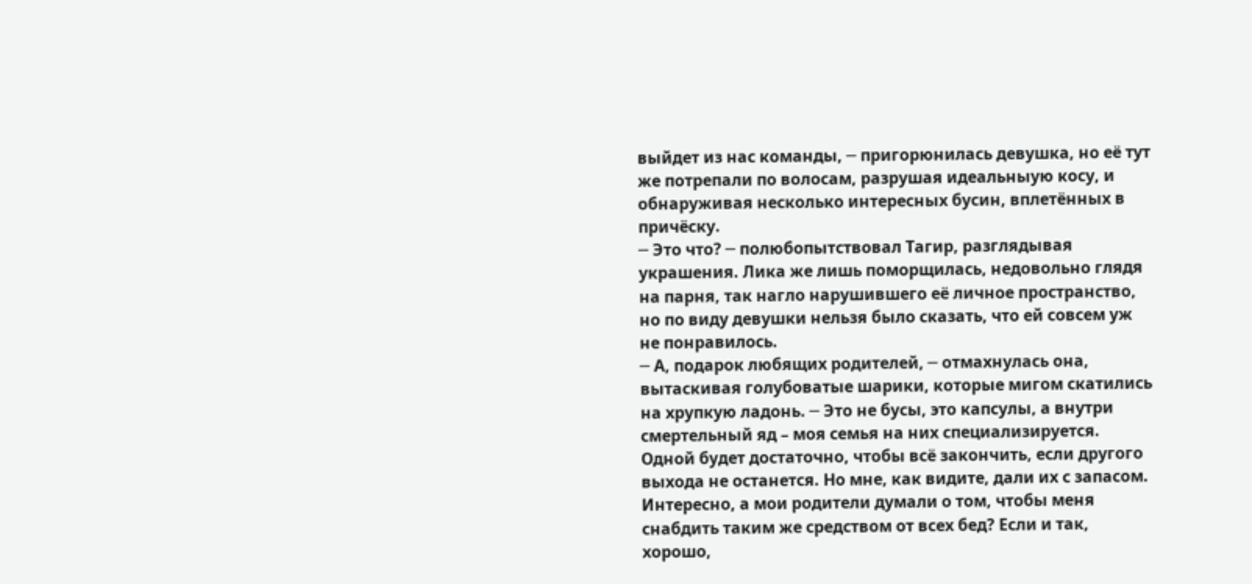выйдет из нас команды, ─ пригорюнилась девушка, но её тут же потрепали по волосам, разрушая идеальныую косу, и обнаруживая несколько интересных бусин, вплетённых в причёску.
─ Это что? ─ полюбопытствовал Тагир, разглядывая украшения. Лика же лишь поморщилась, недовольно глядя на парня, так нагло нарушившего её личное пространство, но по виду девушки нельзя было сказать, что ей совсем уж не понравилось.
─ А, подарок любящих родителей, ─ отмахнулась она, вытаскивая голубоватые шарики, которые мигом скатились на хрупкую ладонь. ─ Это не бусы, это капсулы, а внутри смертельный яд – моя семья на них специализируется. Одной будет достаточно, чтобы всё закончить, если другого выхода не останется. Но мне, как видите, дали их с запасом.
Интересно, а мои родители думали о том, чтобы меня снабдить таким же средством от всех бед? Если и так, хорошо,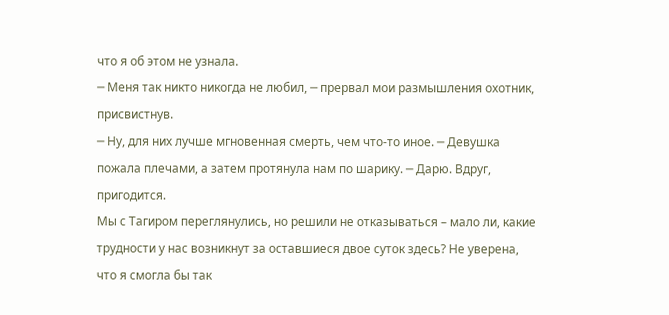что я об этом не узнала.
─ Меня так никто никогда не любил, ─ прервал мои размышления охотник, присвистнув.
─ Ну, для них лучше мгновенная смерть, чем что-то иное. ─ Девушка пожала плечами, а затем протянула нам по шарику. ─ Дарю. Вдруг, пригодится.
Мы с Тагиром переглянулись, но решили не отказываться – мало ли, какие трудности у нас возникнут за оставшиеся двое суток здесь? Не уверена, что я смогла бы так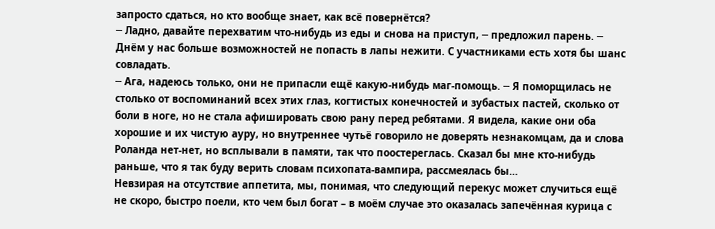запросто сдаться, но кто вообще знает, как всё повернётся?
─ Ладно, давайте перехватим что-нибудь из еды и снова на приступ, ─ предложил парень. ─ Днём у нас больше возможностей не попасть в лапы нежити. С участниками есть хотя бы шанс совладать.
─ Ага, надеюсь только, они не припасли ещё какую-нибудь маг-помощь. ─ Я поморщилась не столько от воспоминаний всех этих глаз, когтистых конечностей и зубастых пастей, сколько от боли в ноге, но не стала афишировать свою рану перед ребятами. Я видела, какие они оба хорошие и их чистую ауру, но внутреннее чутьё говорило не доверять незнакомцам, да и слова Роланда нет-нет, но всплывали в памяти, так что поостереглась. Сказал бы мне кто-нибудь раньше, что я так буду верить словам психопата-вампира, рассмеялась бы…
Невзирая на отсутствие аппетита, мы, понимая, что следующий перекус может случиться ещё не скоро, быстро поели, кто чем был богат – в моём случае это оказалась запечённая курица с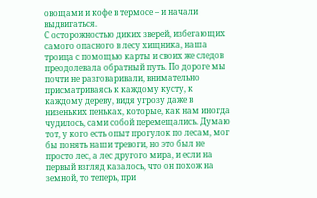овощами и кофе в термосе – и начали выдвигаться.
С осторожностью диких зверей, избегающих самого опасного в лесу хищника, наша троица с помощью карты и своих же следов преодолевала обратный путь. По дороге мы почти не разговаривали, внимательно присматриваясь к каждому кусту, к каждому дереву, видя угрозу даже в низеньких пеньках, которые, как нам иногда чудилось, сами собой перемещались. Думаю тот, у кого есть опыт прогулок по лесам, мог бы понять наши тревоги, но это был не просто лес, а лес другого мира, и если на первый взгляд казалось, что он похож на земной, то теперь, при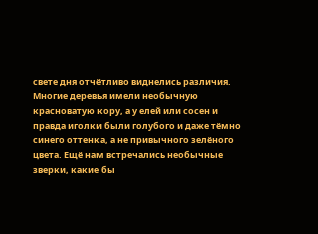свете дня отчётливо виднелись различия.
Многие деревья имели необычную красноватую кору, а у елей или сосен и правда иголки были голубого и даже тёмно синего оттенка, а не привычного зелёного цвета. Ещё нам встречались необычные зверки, какие бы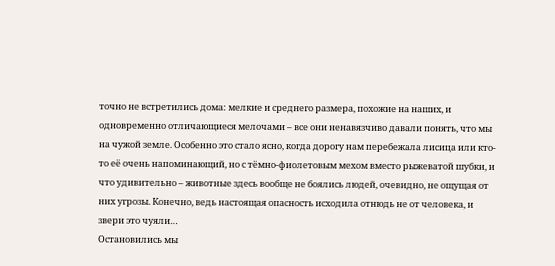точно не встретились дома: мелкие и среднего размера, похожие на наших, и одновременно отличающиеся мелочами – все они ненавязчиво давали понять, что мы на чужой земле. Особенно это стало ясно, когда дорогу нам перебежала лисица или кто-то её очень напоминающий, но с тёмно-фиолетовым мехом вместо рыжеватой шубки, и что удивительно – животные здесь вообще не боялись людей, очевидно, не ощущая от них угрозы. Конечно, ведь настоящая опасность исходила отнюдь не от человека, и звери это чуяли…
Остановились мы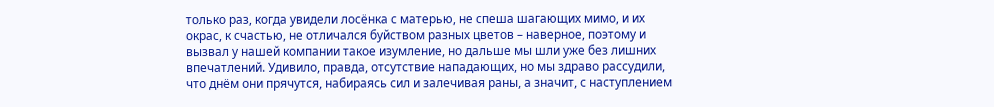только раз, когда увидели лосёнка с матерью, не спеша шагающих мимо, и их окрас, к счастью, не отличался буйством разных цветов – наверное, поэтому и вызвал у нашей компании такое изумление, но дальше мы шли уже без лишних впечатлений. Удивило, правда, отсутствие нападающих, но мы здраво рассудили, что днём они прячутся, набираясь сил и залечивая раны, а значит, с наступлением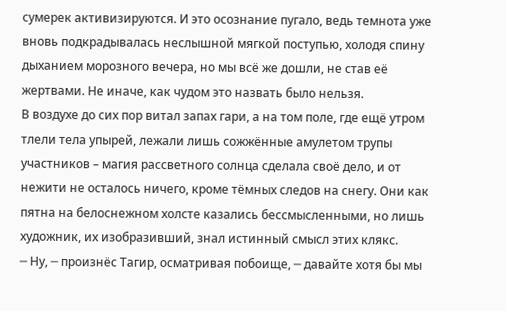сумерек активизируются. И это осознание пугало, ведь темнота уже вновь подкрадывалась неслышной мягкой поступью, холодя спину дыханием морозного вечера, но мы всё же дошли, не став её жертвами. Не иначе, как чудом это назвать было нельзя.
В воздухе до сих пор витал запах гари, а на том поле, где ещё утром тлели тела упырей, лежали лишь сожжённые амулетом трупы участников – магия рассветного солнца сделала своё дело, и от нежити не осталось ничего, кроме тёмных следов на снегу. Они как пятна на белоснежном холсте казались бессмысленными, но лишь художник, их изобразивший, знал истинный смысл этих клякс.
─ Ну, ─ произнёс Тагир, осматривая побоище, ─ давайте хотя бы мы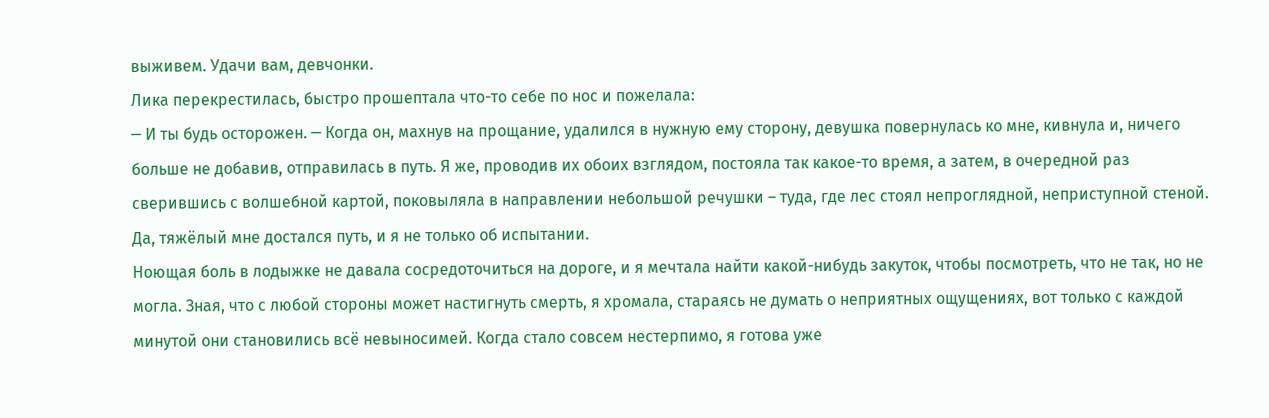выживем. Удачи вам, девчонки.
Лика перекрестилась, быстро прошептала что-то себе по нос и пожелала:
─ И ты будь осторожен. ─ Когда он, махнув на прощание, удалился в нужную ему сторону, девушка повернулась ко мне, кивнула и, ничего больше не добавив, отправилась в путь. Я же, проводив их обоих взглядом, постояла так какое-то время, а затем, в очередной раз сверившись с волшебной картой, поковыляла в направлении небольшой речушки – туда, где лес стоял непроглядной, неприступной стеной. Да, тяжёлый мне достался путь, и я не только об испытании.
Ноющая боль в лодыжке не давала сосредоточиться на дороге, и я мечтала найти какой-нибудь закуток, чтобы посмотреть, что не так, но не могла. Зная, что с любой стороны может настигнуть смерть, я хромала, стараясь не думать о неприятных ощущениях, вот только с каждой минутой они становились всё невыносимей. Когда стало совсем нестерпимо, я готова уже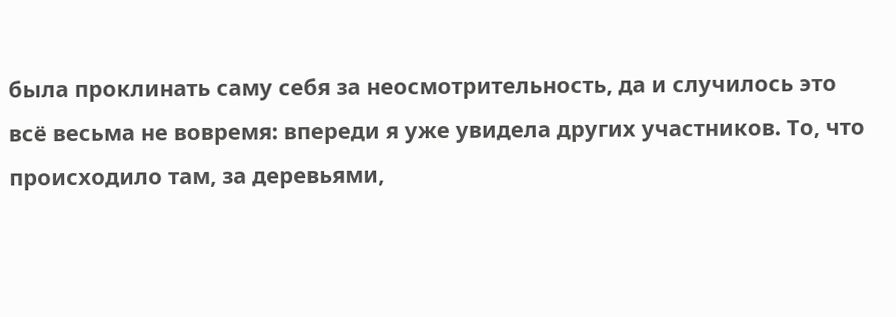была проклинать саму себя за неосмотрительность, да и случилось это всё весьма не вовремя: впереди я уже увидела других участников. То, что происходило там, за деревьями,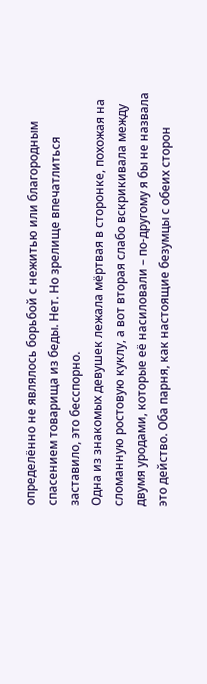определённо не являлось борьбой с нежитью или благородным спасением товарища из беды. Нет. Но зрелище впечатлиться заставило, это бесспорно.
Одна из знакомых девушек лежала мёртвая в сторонке, похожая на сломанную ростовую куклу, а вот вторая слабо вскрикивала между двумя уродами, которые её насиловали – по-другому я бы не назвала это действо. Оба парня, как настоящие безумцы с обеих сторон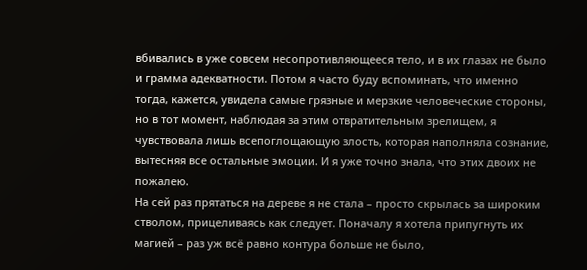вбивались в уже совсем несопротивляющееся тело, и в их глазах не было и грамма адекватности. Потом я часто буду вспоминать, что именно тогда, кажется, увидела самые грязные и мерзкие человеческие стороны, но в тот момент, наблюдая за этим отвратительным зрелищем, я чувствовала лишь всепоглощающую злость, которая наполняла сознание, вытесняя все остальные эмоции. И я уже точно знала, что этих двоих не пожалею.
На сей раз прятаться на дереве я не стала – просто скрылась за широким стволом, прицеливаясь как следует. Поначалу я хотела припугнуть их магией – раз уж всё равно контура больше не было,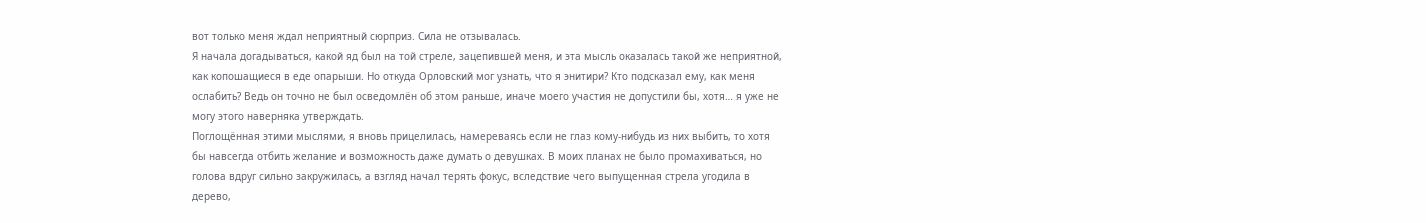вот только меня ждал неприятный сюрприз. Сила не отзывалась.
Я начала догадываться, какой яд был на той стреле, зацепившей меня, и эта мысль оказалась такой же неприятной, как копошащиеся в еде опарыши. Но откуда Орловский мог узнать, что я энитири? Кто подсказал ему, как меня ослабить? Ведь он точно не был осведомлён об этом раньше, иначе моего участия не допустили бы, хотя… я уже не могу этого наверняка утверждать.
Поглощённая этими мыслями, я вновь прицелилась, намереваясь если не глаз кому-нибудь из них выбить, то хотя бы навсегда отбить желание и возможность даже думать о девушках. В моих планах не было промахиваться, но голова вдруг сильно закружилась, а взгляд начал терять фокус, вследствие чего выпущенная стрела угодила в дерево,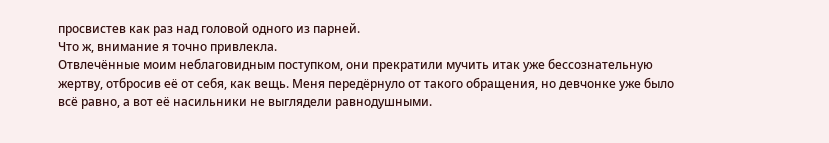просвистев как раз над головой одного из парней.
Что ж, внимание я точно привлекла.
Отвлечённые моим неблаговидным поступком, они прекратили мучить итак уже бессознательную жертву, отбросив её от себя, как вещь. Меня передёрнуло от такого обращения, но девчонке уже было всё равно, а вот её насильники не выглядели равнодушными.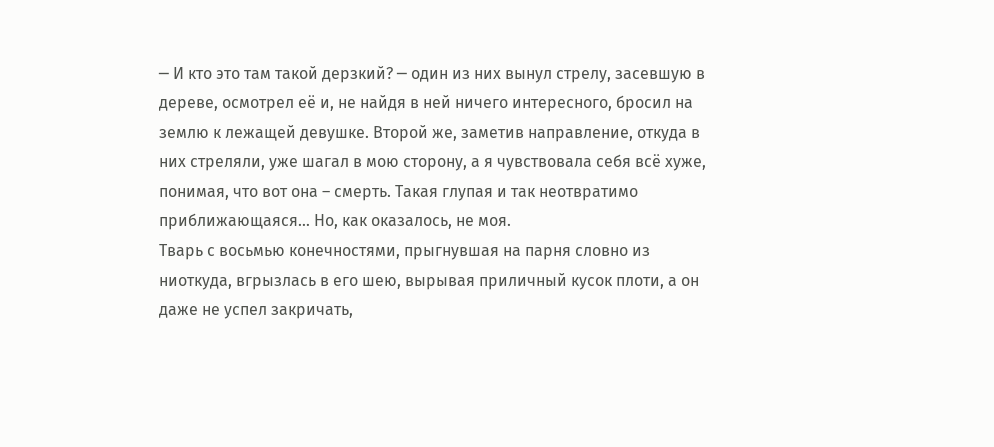─ И кто это там такой дерзкий? ─ один из них вынул стрелу, засевшую в дереве, осмотрел её и, не найдя в ней ничего интересного, бросил на землю к лежащей девушке. Второй же, заметив направление, откуда в них стреляли, уже шагал в мою сторону, а я чувствовала себя всё хуже, понимая, что вот она – смерть. Такая глупая и так неотвратимо приближающаяся… Но, как оказалось, не моя.
Тварь с восьмью конечностями, прыгнувшая на парня словно из ниоткуда, вгрызлась в его шею, вырывая приличный кусок плоти, а он даже не успел закричать,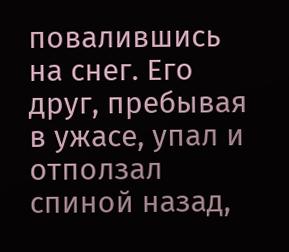повалившись на снег. Его друг, пребывая в ужасе, упал и отползал спиной назад,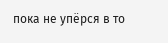пока не упёрся в то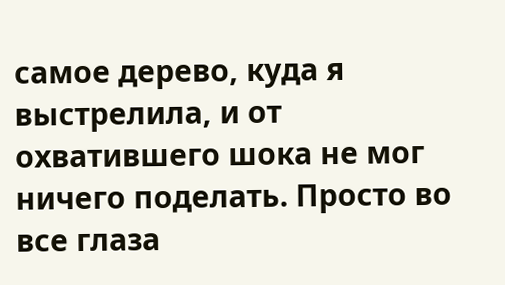самое дерево, куда я выстрелила, и от охватившего шока не мог ничего поделать. Просто во все глаза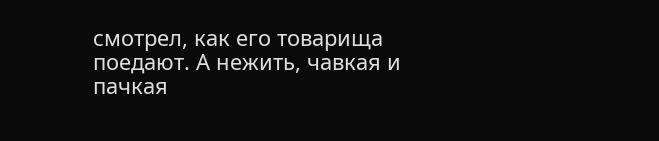смотрел, как его товарища поедают. А нежить, чавкая и пачкая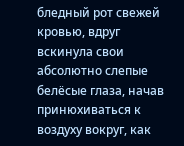бледный рот свежей кровью, вдруг вскинула свои абсолютно слепые белёсые глаза, начав принюхиваться к воздуху вокруг, как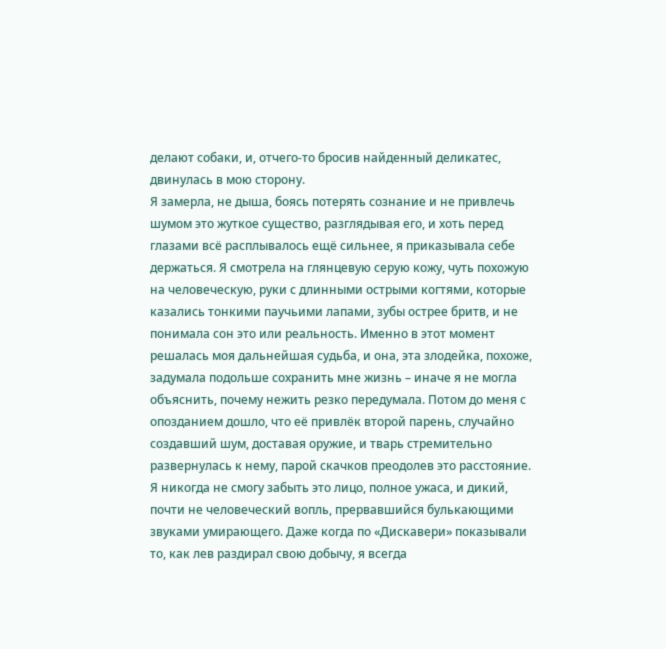делают собаки, и, отчего-то бросив найденный деликатес, двинулась в мою сторону.
Я замерла, не дыша, боясь потерять сознание и не привлечь шумом это жуткое существо, разглядывая его, и хоть перед глазами всё расплывалось ещё сильнее, я приказывала себе держаться. Я смотрела на глянцевую серую кожу, чуть похожую на человеческую, руки с длинными острыми когтями, которые казались тонкими паучьими лапами, зубы острее бритв, и не понимала сон это или реальность. Именно в этот момент решалась моя дальнейшая судьба, и она, эта злодейка, похоже, задумала подольше сохранить мне жизнь – иначе я не могла объяснить, почему нежить резко передумала. Потом до меня с опозданием дошло, что её привлёк второй парень, случайно создавший шум, доставая оружие, и тварь стремительно развернулась к нему, парой скачков преодолев это расстояние. Я никогда не смогу забыть это лицо, полное ужаса, и дикий, почти не человеческий вопль, прервавшийся булькающими звуками умирающего. Даже когда по «Дискавери» показывали то, как лев раздирал свою добычу, я всегда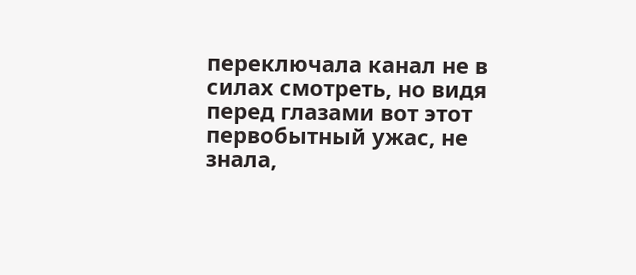переключала канал не в силах смотреть, но видя перед глазами вот этот первобытный ужас, не знала,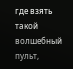где взять такой волшебный пульт,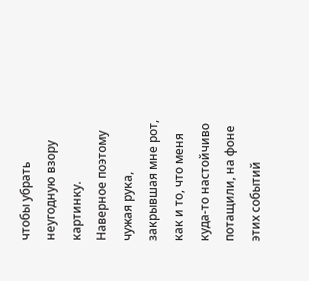чтобы убрать неугодную взору картинку.
Наверное поэтому чужая рука, закрывшая мне рот, как и то, что меня куда-то настойчиво потащили, на фоне этих событий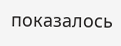показалось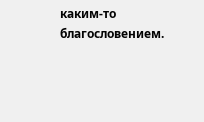каким-то благословением.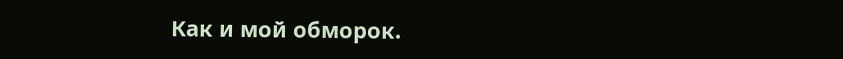Как и мой обморок.